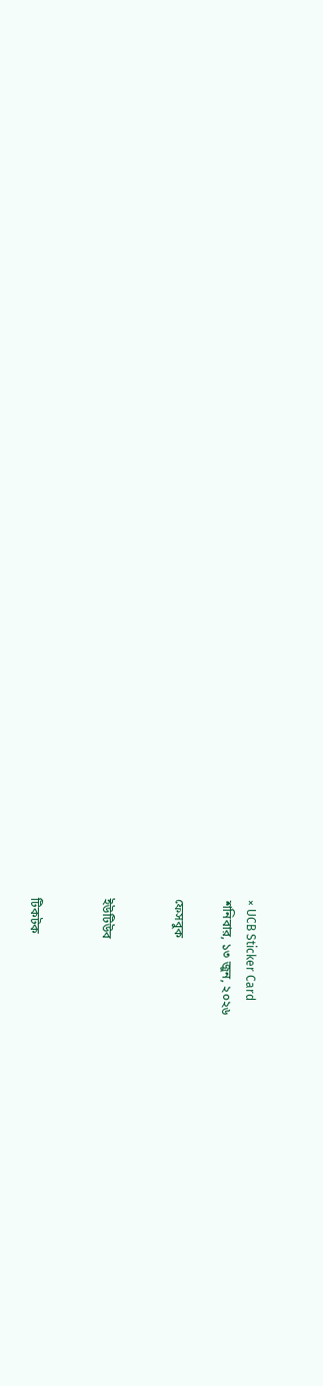× UCB Sticker Card
শনিবার, ১৩ জুন, ২০২৬

ফেসবুক


ইউটিউব


টিকটক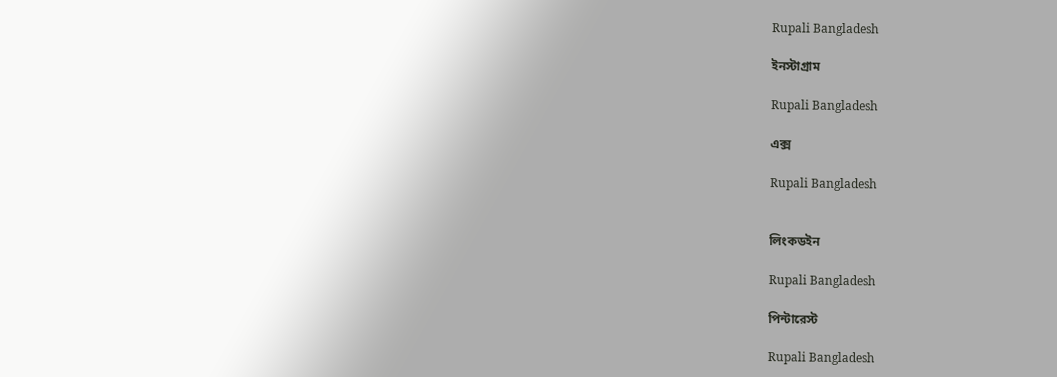Rupali Bangladesh

ইনস্টাগ্রাম

Rupali Bangladesh

এক্স

Rupali Bangladesh


লিংকডইন

Rupali Bangladesh

পিন্টারেস্ট

Rupali Bangladesh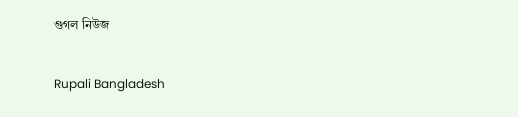গুগল নিউজ

Rupali Bangladesh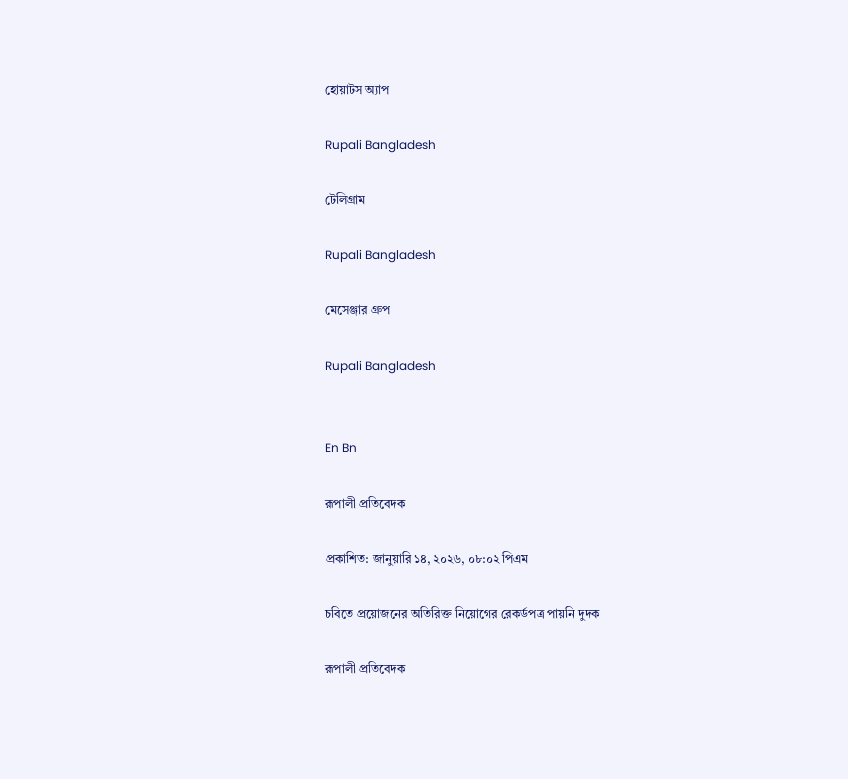হোয়াটস অ্যাপ

Rupali Bangladesh

টেলিগ্রাম

Rupali Bangladesh

মেসেঞ্জার গ্রুপ

Rupali Bangladesh


En Bn

রূপালী প্রতিবেদক

প্রকাশিত: জানুয়ারি ১৪, ২০২৬, ০৮:০২ পিএম

চবিতে প্রয়োজনের অতিরিক্ত নিয়োগের রেকর্ডপত্র পায়নি দুদক

রূপালী প্রতিবেদক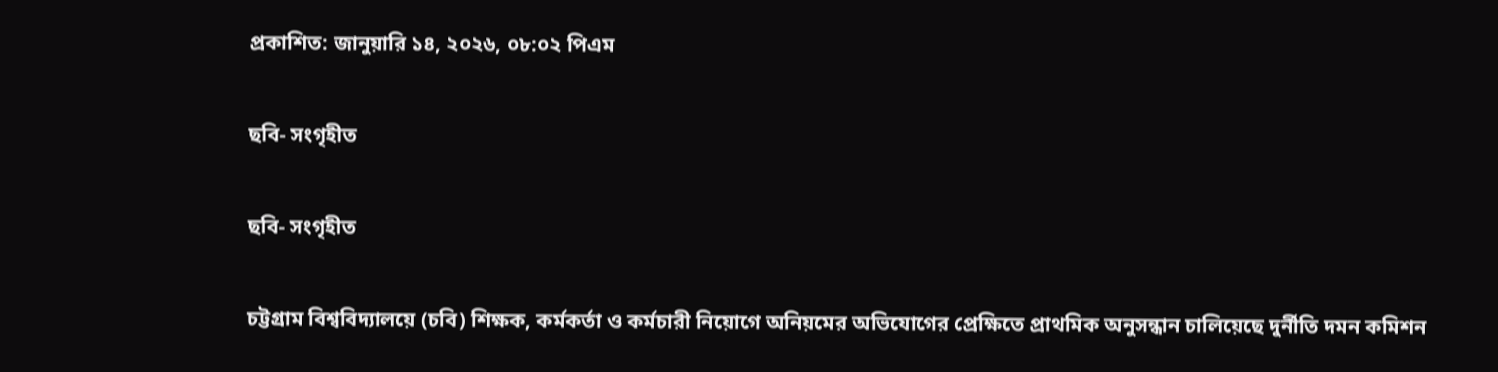প্রকাশিত: জানুয়ারি ১৪, ২০২৬, ০৮:০২ পিএম

ছবি- সংগৃহীত

ছবি- সংগৃহীত

চট্টগ্রাম বিশ্ববিদ্যালয়ে (চবি) শিক্ষক, কর্মকর্তা ও কর্মচারী নিয়োগে অনিয়মের অভিযোগের প্রেক্ষিতে প্রাথমিক অনুসন্ধান চালিয়েছে দুর্নীতি দমন কমিশন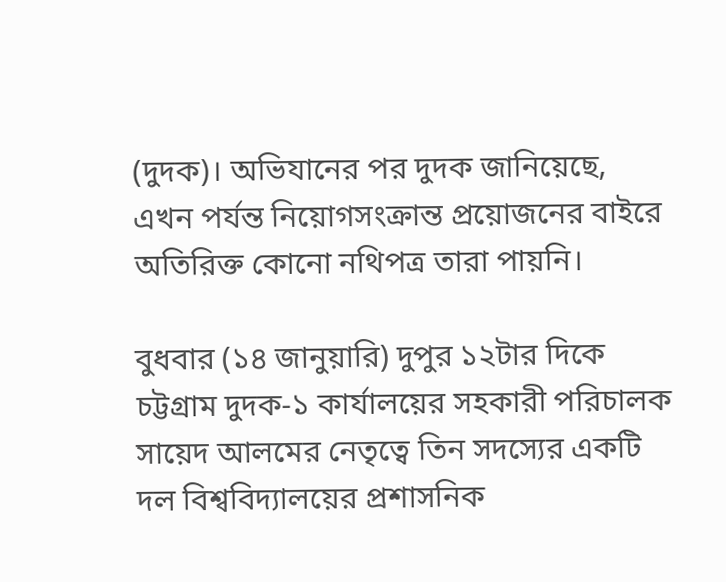(দুদক)। অভিযানের পর দুদক জানিয়েছে, এখন পর্যন্ত নিয়োগসংক্রান্ত প্রয়োজনের বাইরে অতিরিক্ত কোনো নথিপত্র তারা পায়নি।

বুধবার (১৪ জানুয়ারি) দুপুর ১২টার দিকে চট্টগ্রাম দুদক-১ কার্যালয়ের সহকারী পরিচালক সায়েদ আলমের নেতৃত্বে তিন সদস্যের একটি দল বিশ্ববিদ্যালয়ের প্রশাসনিক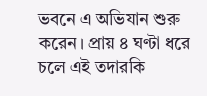ভবনে এ অভিযান শুরু করেন। প্রায় ৪ ঘণ্টা ধরে চলে এই তদারকি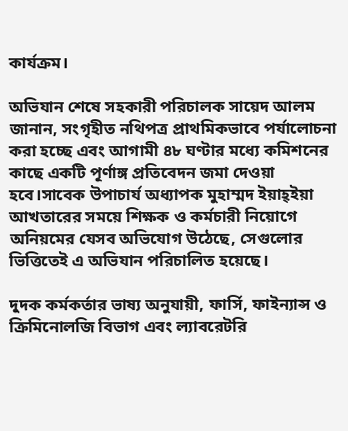কার্যক্রম।

অভিযান শেষে সহকারী পরিচালক সায়েদ আলম জানান, সংগৃহীত নথিপত্র প্রাথমিকভাবে পর্যালোচনা করা হচ্ছে এবং আগামী ৪৮ ঘণ্টার মধ্যে কমিশনের কাছে একটি পূর্ণাঙ্গ প্রতিবেদন জমা দেওয়া হবে।সাবেক উপাচার্য অধ্যাপক মুহাম্মদ ইয়াহ্ইয়া আখতারের সময়ে শিক্ষক ও কর্মচারী নিয়োগে অনিয়মের যেসব অভিযোগ উঠেছে, সেগুলোর ভিত্তিতেই এ অভিযান পরিচালিত হয়েছে।

দুদক কর্মকর্তার ভাষ্য অনুযায়ী, ফার্সি, ফাইন্যান্স ও ক্রিমিনোলজি বিভাগ এবং ল্যাবরেটরি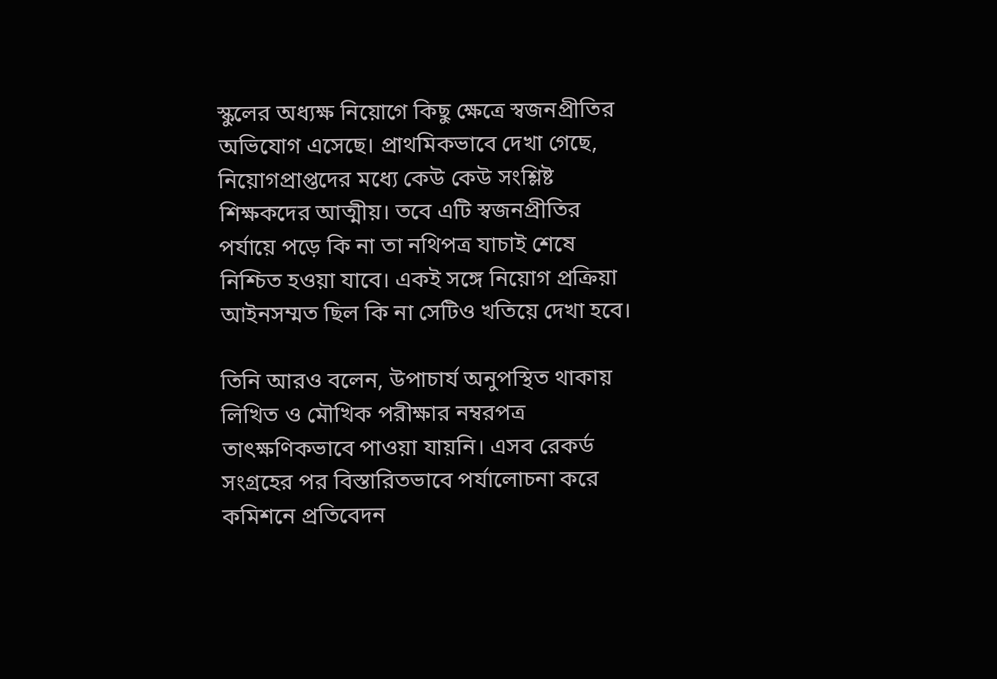স্কুলের অধ্যক্ষ নিয়োগে কিছু ক্ষেত্রে স্বজনপ্রীতির অভিযোগ এসেছে। প্রাথমিকভাবে দেখা গেছে, নিয়োগপ্রাপ্তদের মধ্যে কেউ কেউ সংশ্লিষ্ট শিক্ষকদের আত্মীয়। তবে এটি স্বজনপ্রীতির পর্যায়ে পড়ে কি না তা নথিপত্র যাচাই শেষে নিশ্চিত হওয়া যাবে। একই সঙ্গে নিয়োগ প্রক্রিয়া আইনসম্মত ছিল কি না সেটিও খতিয়ে দেখা হবে।

তিনি আরও বলেন, উপাচার্য অনুপস্থিত থাকায় লিখিত ও মৌখিক পরীক্ষার নম্বরপত্র তাৎক্ষণিকভাবে পাওয়া যায়নি। এসব রেকর্ড সংগ্রহের পর বিস্তারিতভাবে পর্যালোচনা করে কমিশনে প্রতিবেদন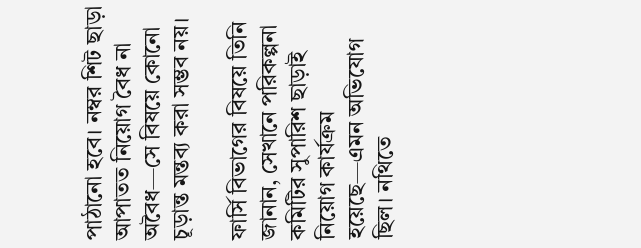পাঠানো হবে। নম্বর শিট ছাড়া আপাতত নিয়োগ বৈধ না অবৈধ—সে বিষয়ে কোনো চূড়ান্ত মন্তব্য করা সম্ভব নয়।

ফার্সি বিভাগের বিষয়ে তিনি জানান, সেখানে পরিকল্পনা কমিটির সুপারিশ ছাড়াই নিয়োগ কার্যক্রম হয়েছে—এমন অভিযোগ ছিল। নথিতে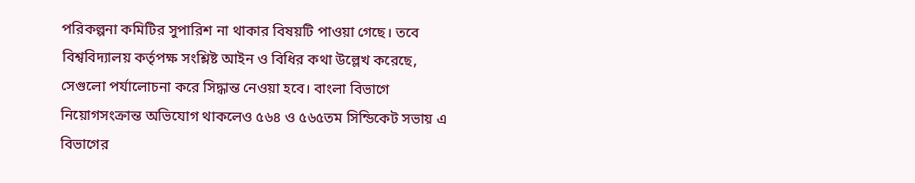পরিকল্পনা কমিটির সুপারিশ না থাকার বিষয়টি পাওয়া গেছে। তবে বিশ্ববিদ্যালয় কর্তৃপক্ষ সংশ্লিষ্ট আইন ও বিধির কথা উল্লেখ করেছে, সেগুলো পর্যালোচনা করে সিদ্ধান্ত নেওয়া হবে। বাংলা বিভাগে নিয়োগসংক্রান্ত অভিযোগ থাকলেও ৫৬৪ ও ৫৬৫তম সিন্ডিকেট সভায় এ বিভাগের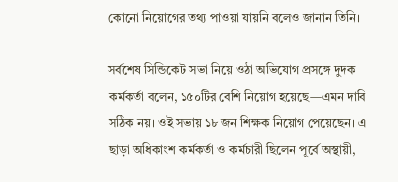কোনো নিয়োগের তথ্য পাওয়া যায়নি বলেও জানান তিনি।

সর্বশেষ সিন্ডিকেট সভা নিয়ে ওঠা অভিযোগ প্রসঙ্গে দুদক কর্মকর্তা বলেন, ১৫০টির বেশি নিয়োগ হয়েছে—এমন দাবি সঠিক নয়। ওই সভায় ১৮ জন শিক্ষক নিয়োগ পেয়েছেন। এ ছাড়া অধিকাংশ কর্মকর্তা ও কর্মচারী ছিলেন পূর্বে অস্থায়ী,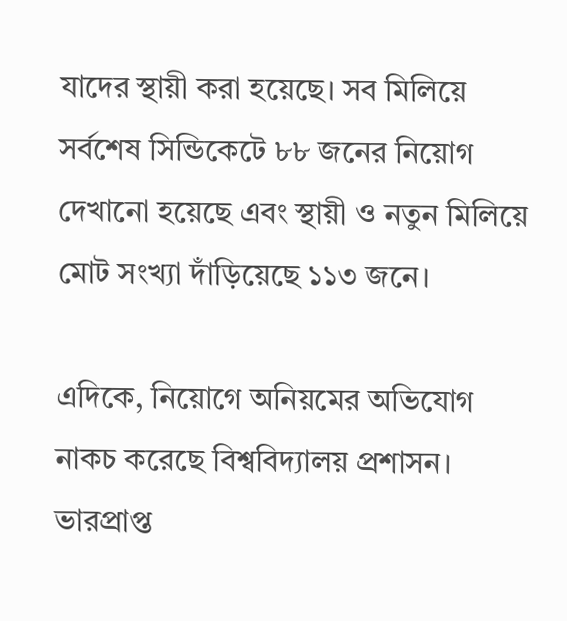যাদের স্থায়ী করা হয়েছে। সব মিলিয়ে সর্বশেষ সিন্ডিকেটে ৮৮ জনের নিয়োগ দেখানো হয়েছে এবং স্থায়ী ও নতুন মিলিয়ে মোট সংখ্যা দাঁড়িয়েছে ১১৩ জনে।

এদিকে, নিয়োগে অনিয়মের অভিযোগ নাকচ করেছে বিশ্ববিদ্যালয় প্রশাসন। ভারপ্রাপ্ত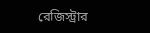রেজিস্ট্রার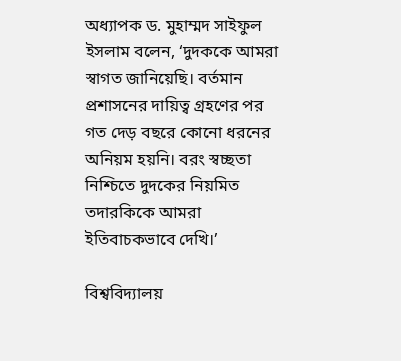অধ্যাপক ড. মুহাম্মদ সাইফুল ইসলাম বলেন, ‘দুদককে আমরা স্বাগত জানিয়েছি। বর্তমান প্রশাসনের দায়িত্ব গ্রহণের পর গত দেড় বছরে কোনো ধরনের অনিয়ম হয়নি। বরং স্বচ্ছতা নিশ্চিতে দুদকের নিয়মিত তদারকিকে আমরা ইতিবাচকভাবে দেখি।’

বিশ্ববিদ্যালয়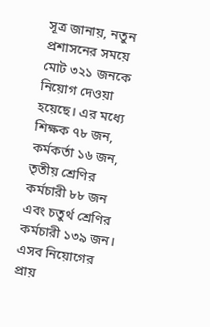সূত্র জানায়, নতুন প্রশাসনের সময়ে মোট ৩২১ জনকে নিয়োগ দেওয়া হয়েছে। এর মধ্যে শিক্ষক ৭৮ জন, কর্মকর্তা ১৬ জন, তৃতীয় শ্রেণির কর্মচারী ৮৮ জন এবং চতুর্থ শ্রেণির কর্মচারী ১৩৯ জন। এসব নিয়োগের প্রায়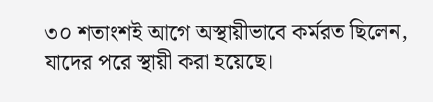৩০ শতাংশই আগে অস্থায়ীভাবে কর্মরত ছিলেন, যাদের পরে স্থায়ী করা হয়েছে।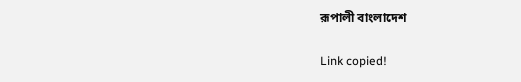রূপালী বাংলাদেশ

Link copied!